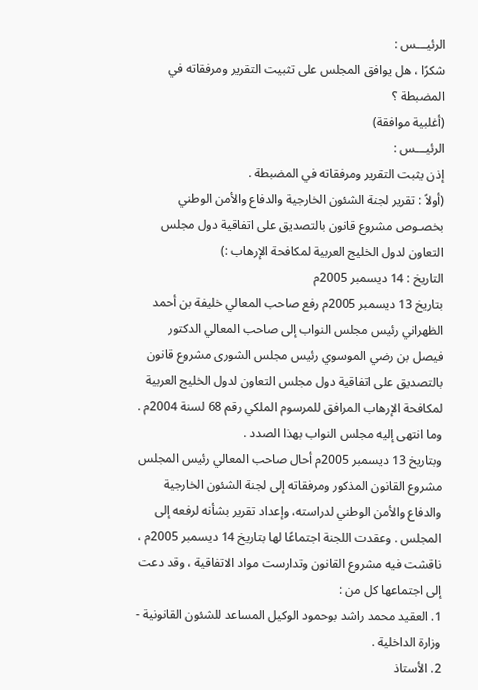الرئيـــس :
شكرًا ، هل يوافق المجلس على تثبيت التقرير ومرفقاته في المضبطة ؟
(أغلبية موافقة)
الرئيـــس :
إذن يثبت التقرير ومرفقاته في المضبطة .
(أولاً : تقرير لجنة الشئون الخارجية والدفاع والأمن الوطني بخصـوص مشروع قانون بالتصديق على اتفاقية دول مجلس التعاون لدول الخليج العربية لمكافحة الإرهاب :)
التاريخ : 14 ديسمبر 2005م
بتاريخ 13 ديسمبر 2005م رفع صاحب المعالي خليفة بن أحمد الظهراني رئيس مجلس النواب إلى صاحب المعالي الدكتور فيصل بن رضي الموسوي رئيس مجلس الشورى مشروع قانون بالتصديق على اتفاقية دول مجلس التعاون لدول الخليج العربية لمكافحة الإرهاب المرافق للمرسوم الملكي رقم 68 لسنة 2004م . وما انتهى إليه مجلس النواب بهذا الصدد .
وبتاريخ 13 ديسمبر 2005م أحال صاحب المعالي رئيس المجلس مشروع القانون المذكور ومرفقاته إلى لجنة الشئون الخارجية والدفاع والأمن الوطني لدراسته، وإعداد تقرير بشأنه لرفعه إلى المجلس . وعقدت اللجنة اجتماعًا لها بتاريخ 14 ديسمبر 2005م ، ناقشت فيه مشروع القانون وتدارست مواد الاتفاقية ، وقد دعت إلى اجتماعها كل من :
1. العقيد محمد راشد بوحمود الوكيل المساعد للشئون القانونية - وزارة الداخلية .
2. الأستاذ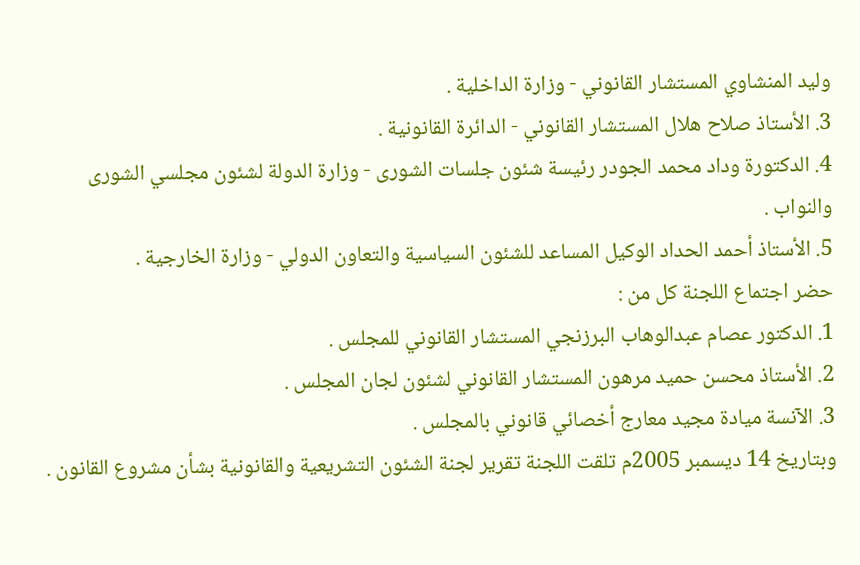وليد المنشاوي المستشار القانوني - وزارة الداخلية .
3. الأستاذ صلاح هلال المستشار القانوني - الدائرة القانونية .
4. الدكتورة وداد محمد الجودر رئيسة شئون جلسات الشورى - وزارة الدولة لشئون مجلسي الشورى والنواب .
5. الأستاذ أحمد الحداد الوكيل المساعد للشئون السياسية والتعاون الدولي - وزارة الخارجية .
حضر اجتماع اللجنة كل من :
1. الدكتور عصام عبدالوهاب البرزنجي المستشار القانوني للمجلس .
2. الأستاذ محسن حميد مرهون المستشار القانوني لشئون لجان المجلس .
3. الآنسة ميادة مجيد معارج أخصائي قانوني بالمجلس .
وبتاريخ 14 ديسمبر 2005م تلقت اللجنة تقرير لجنة الشئون التشريعية والقانونية بشأن مشروع القانون .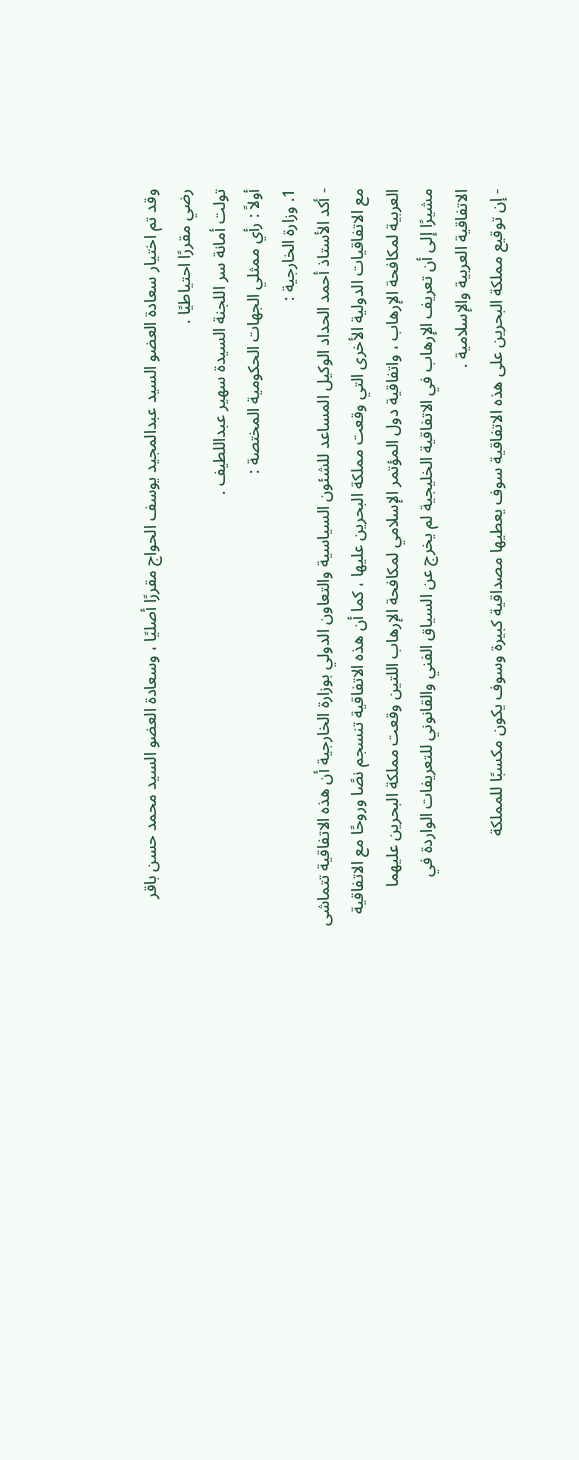وقد تم اختيار سعادة العضو السيد عبدالمجيد يوسف الحواج مقررًا أصليًا ، وسعادة العضو السيد محمد حسن باقر رضي مقررًا احتياطيًا .
تولت أمانة سر اللجنة السيدة سهير عبداللطيف .
أولاً : رأي ممثلي الجهات الحكومية المختصة :
1. وزارة الخارجية :
- أكد الأستاذ أحمد الحداد الوكيل المساعد للشئون السياسية والتعاون الدولي بوزارة الخارجية أن هذه الاتفاقية تتماشى مع الاتفاقيات الدولية الأخرى التي وقعت مملكة البحرين عليها ، كما أن هذه الاتفاقية تنسجم نصًا وروحًا مع الاتفاقية العربية لمكافحة الإرهاب ، واتفاقية دول المؤتمر الإسلامي لمكافحة الإرهاب اللتين وقعت مملكة البحرين عليهما مشيرًا إلى أن تعريف الإرهاب في الاتفاقية الخليجية لم يخرج عن السياق الفني والقانوني للتعريفات الواردة في الاتفاقية العربية والإسلامية .
- إن توقيع مملكة البحرين على هذه الاتفاقية سوف يعطيها مصداقية كبيرة وسوف يكون مكسبًا للمملكة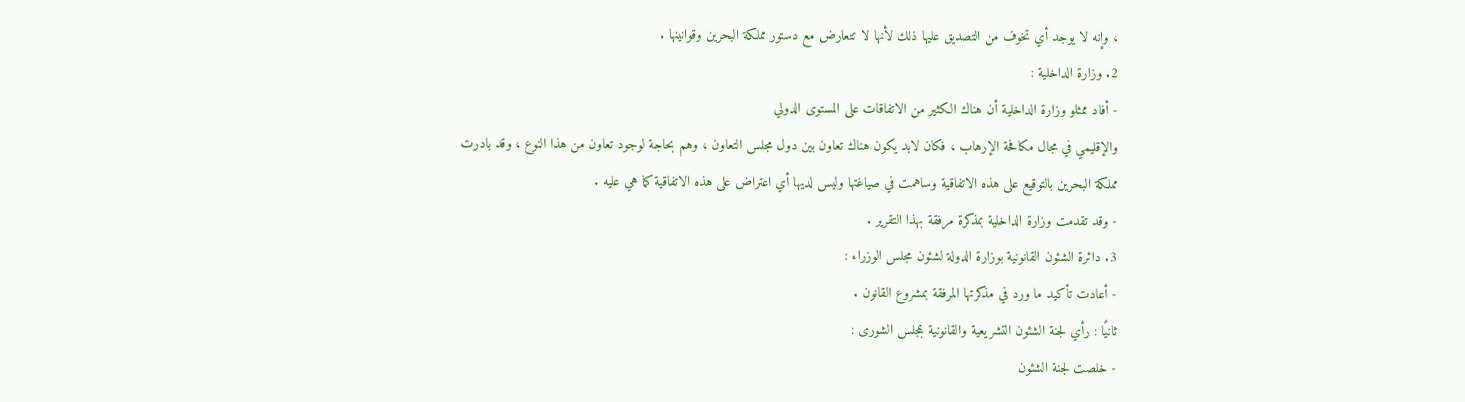، وإنه لا يوجد أي تخوف من التصديق عليها ذلك لأنها لا تتعارض مع دستور مملكة البحرين وقوانينها .
2. وزارة الداخلية :
- أفاد ممثلو وزارة الداخلية أن هناك الكثير من الاتفاقات على المستوى الدولي
والإقليمي في مجال مكافحة الإرهاب ، فكان لابد يكون هناك تعاون بين دول مجلس التعاون ، وهم بحاجة لوجود تعاون من هذا النوع ، وقد بادرت مملكة البحرين بالتوقيع على هذه الاتفاقية وساهمت في صياغتها وليس لديها أي اعتراض على هذه الاتفاقية كما هي عليه .
- وقد تقدمت وزارة الداخلية بمذكرة مرفقة بهذا التقرير .
3. دائرة الشئون القانونية بوزارة الدولة لشئون مجلس الوزراء :
- أعادت تأكيد ما ورد في مذكرتها المرفقة بمشروع القانون .
ثانيًا : رأي لجنة الشئون التشريعية والقانونية بمجلس الشورى :
- خلصت لجنة الشئون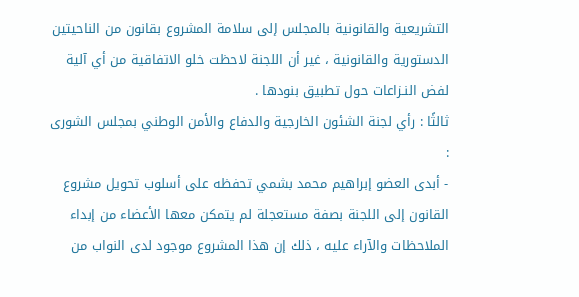التشريعية والقانونية بالمجلس إلى سلامة المشروع بقانون من الناحيتين الدستورية والقانونية ، غير أن اللجنة لاحظت خلو الاتفاقية من أي آلية لفض النـزاعات حول تطبيق بنودها .
ثالثًا : رأي لجنة الشئون الخارجية والدفاع والأمن الوطني بمجلس الشورى :
- أبدى العضو إبراهيم محمد بشمي تحفظه على أسلوب تحويل مشروع القانون إلى اللجنة بصفة مستعجلة لم يتمكن معها الأعضاء من إبداء الملاحظات والآراء عليه ، ذلك إن هذا المشروع موجود لدى النواب من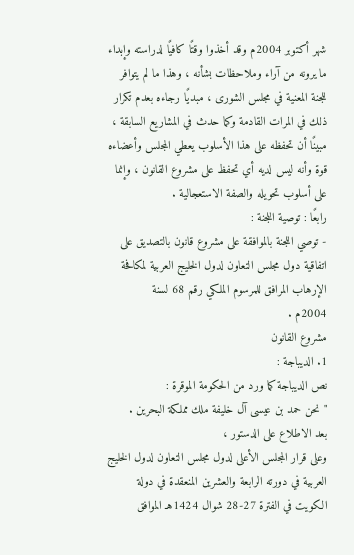شهر أكتوبر 2004م وقد أخذوا وقتًا كافيًا لدراسته وإبداء ما يرونه من آراء وملاحظات بشأنه ، وهذا ما لم يتوافر للجنة المعنية في مجلس الشورى ، مبديًا رجاءه بعدم تكرار ذلك في المرات القادمة وكما حدث في المشاريع السابقة ، مبينًا أن تحفظه على هذا الأسلوب يعطي المجلس وأعضاءه قوة وأنه ليس لديه أي تحفظ على مشروع القانون ، وإنما على أسلوب تحويله والصفة الاستعجالية .
رابعًا : توصية اللجنة :
- توصي اللجنة بالموافقة على مشروع قانون بالتصديق على اتفاقية دول مجلس التعاون لدول الخليج العربية لمكافحة الإرهاب المرافق للمرسوم الملكي رقم 68 لسنة
2004م .
مشروع القانون
1. الديباجة :
نص الديباجة كما ورد من الحكومة الموقرة :
" نحن حمد بن عيسى آل خليفة ملك مملكة البحرين .
بعد الاطلاع على الدستور ،
وعلى قرار المجلس الأعلى لدول مجلس التعاون لدول الخليج العربية في دورته الرابعة والعشرين المنعقدة في دولة الكويت في الفترة 27-28 شوال 1424هـ الموافق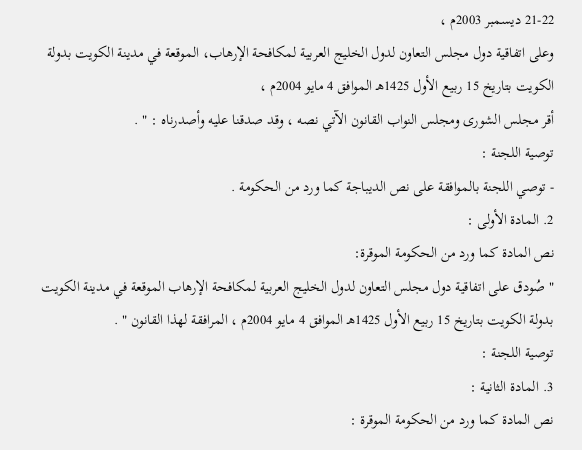21-22 ديسمبر 2003م ،
وعلى اتفاقية دول مجلس التعاون لدول الخليج العربية لمكافحة الإرهاب، الموقعة في مدينة الكويت بدولة الكويت بتاريخ 15 ربيع الأول 1425هـ الموافق 4 مايو 2004م ،
أقر مجلس الشورى ومجلس النواب القانون الآتي نصه ، وقد صدقنا عليه وأصدرناه : " .
توصية اللجنة :
- توصي اللجنة بالموافقة على نص الديباجة كما ورد من الحكومة .
2. المادة الأولى :
نص المادة كما ورد من الحكومة الموقرة:
" صُودق على اتفاقية دول مجلس التعاون لدول الخليج العربية لمكافحة الإرهاب الموقعة في مدينة الكويت بدولة الكويت بتاريخ 15 ربيع الأول 1425هـ الموافق 4 مايو 2004م ، المرافقة لهذا القانون " .
توصية اللجنة :
3. المادة الثانية :
نص المادة كما ورد من الحكومة الموقرة :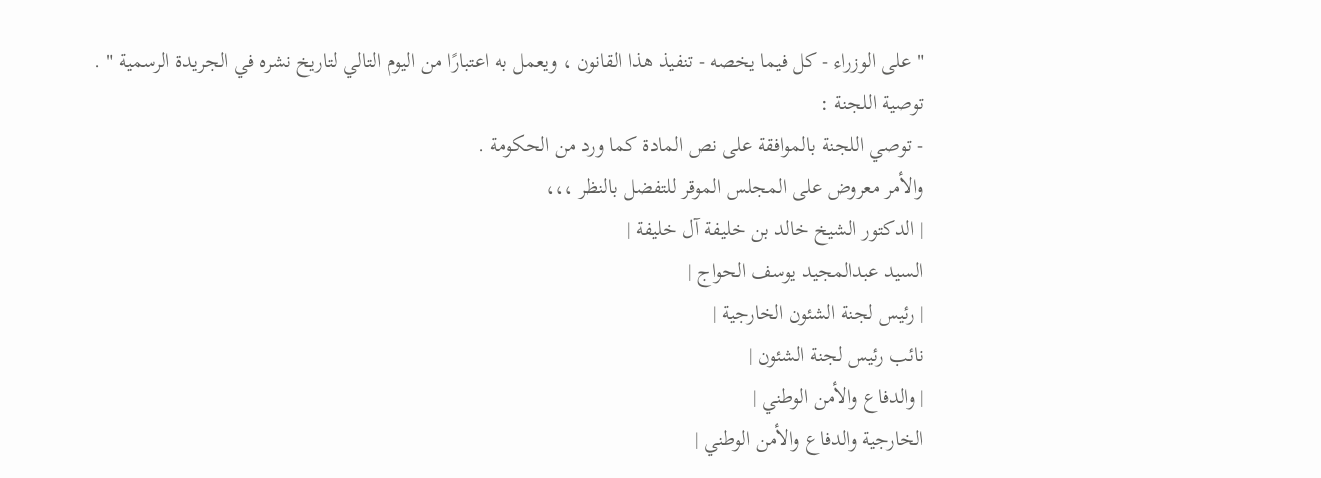" على الوزراء - كل فيما يخصه - تنفيذ هذا القانون ، ويعمل به اعتبارًا من اليوم التالي لتاريخ نشره في الجريدة الرسمية " .
توصية اللجنة :
- توصي اللجنة بالموافقة على نص المادة كما ورد من الحكومة .
والأمر معروض على المجلس الموقر للتفضل بالنظر ،،،
| الدكتور الشيخ خالد بن خليفة آل خليفة |
السيد عبدالمجيد يوسف الحواج |
| رئيس لجنة الشئون الخارجية |
نائب رئيس لجنة الشئون |
| والدفاع والأمن الوطني |
الخارجية والدفاع والأمن الوطني |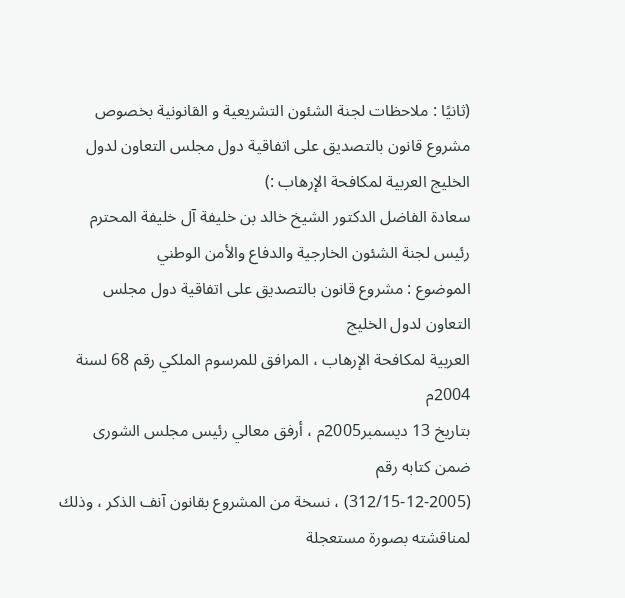(ثانيًا : ملاحظات لجنة الشئون التشريعية و القانونية بخصوص مشروع قانون بالتصديق على اتفاقية دول مجلس التعاون لدول الخليج العربية لمكافحة الإرهاب :)
سعادة الفاضل الدكتور الشيخ خالد بن خليفة آل خليفة المحترم
رئيس لجنة الشئون الخارجية والدفاع والأمن الوطني
الموضوع : مشروع قانون بالتصديق على اتفاقية دول مجلس التعاون لدول الخليج
العربية لمكافحة الإرهاب ، المرافق للمرسوم الملكي رقم 68 لسنة 2004م
بتاريخ 13 ديسمبر2005م ، أرفق معالي رئيس مجلس الشورى ضمن كتابه رقم
(312/15-12-2005) ، نسخة من المشروع بقانون آنف الذكر ، وذلك لمناقشته بصورة مستعجلة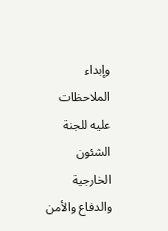وإبداء الملاحظات عليه للجنة الشئون الخارجية والدفاع والأمن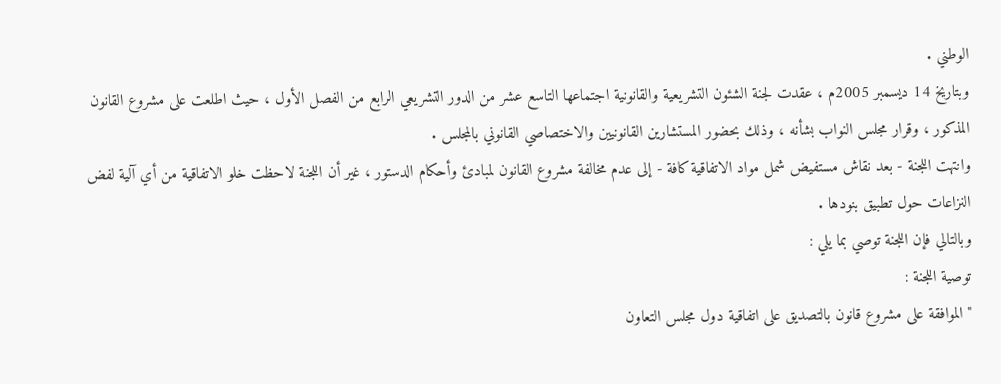الوطني .
وبتاريخ 14 ديسمبر 2005م ، عقدت لجنة الشئون التشريعية والقانونية اجتماعها التاسع عشر من الدور التشريعي الرابع من الفصل الأول ، حيث اطلعت على مشروع القانون المذكور ، وقرار مجلس النواب بشأنه ، وذلك بحضور المستشارين القانونيين والاختصاصي القانوني بالمجلس .
وانتهت اللجنة - بعد نقاش مستفيض شمل مواد الاتفاقية كافة - إلى عدم مخالفة مشروع القانون لمبادئ وأحكام الدستور ، غير أن اللجنة لاحظت خلو الاتفاقية من أي آلية لفض النزاعات حول تطبيق بنودها .
وبالتالي فإن اللجنة توصي بما يلي :
توصية اللجنة :
" الموافقة على مشروع قانون بالتصديق على اتفاقية دول مجلس التعاون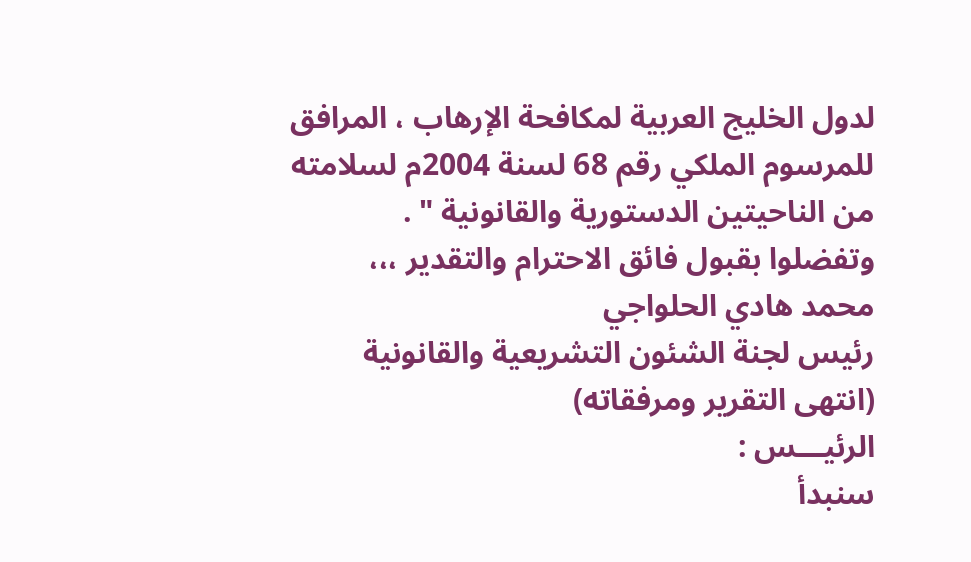لدول الخليج العربية لمكافحة الإرهاب ، المرافق للمرسوم الملكي رقم 68 لسنة 2004م لسلامته من الناحيتين الدستورية والقانونية " .
وتفضلوا بقبول فائق الاحترام والتقدير ،،،
محمد هادي الحلواجي
رئيس لجنة الشئون التشريعية والقانونية
(انتهى التقرير ومرفقاته)
الرئيـــس :
سنبدأ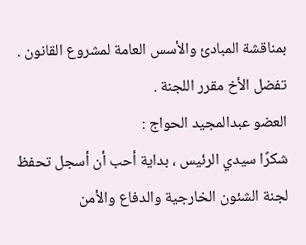بمناقشة المبادئ والأسس العامة لمشروع القانون . تفضل الأخ مقرر اللجنة .
العضو عبدالمجيد الحواج :
شكرًا سيدي الرئيس ، بداية أحب أن أسجل تحفظ لجنة الشئون الخارجية والدفاع والأمن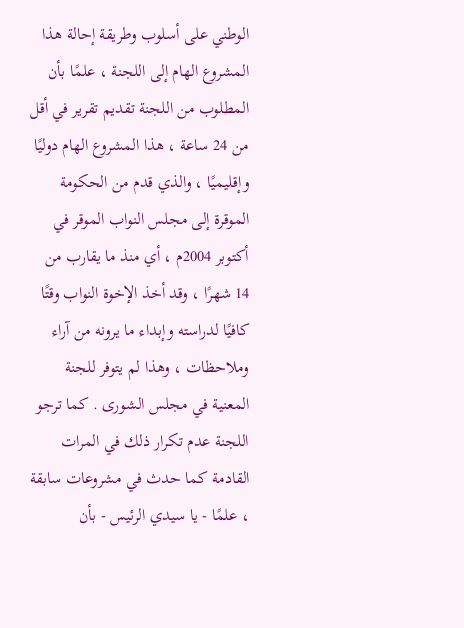الوطني على أسلوب وطريقة إحالة هذا المشروع الهام إلى اللجنة ، علمًا بأن المطلوب من اللجنة تقديم تقرير في أقل من 24 ساعة ، هذا المشروع الهام دوليًا وإقليميًا ، والذي قدم من الحكومة الموقرة إلى مجلس النواب الموقر في أكتوبر 2004م ، أي منذ ما يقارب من 14 شهرًا ، وقد أخذ الإخوة النواب وقتًا كافيًا لدراسته وإبداء ما يرونه من آراء وملاحظات ، وهذا لم يتوفر للجنة المعنية في مجلس الشورى . كما ترجو اللجنة عدم تكرار ذلك في المرات القادمة كما حدث في مشروعات سابقة ، علمًا - يا سيدي الرئيس - بأن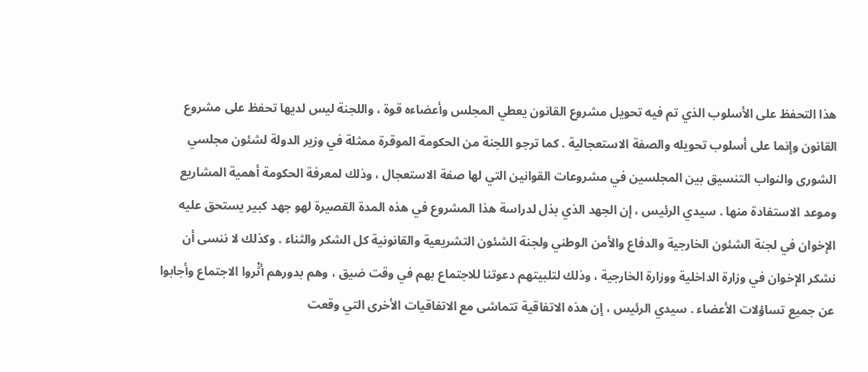هذا التحفظ على الأسلوب الذي تم فيه تحويل مشروع القانون يعطي المجلس وأعضاءه قوة ، واللجنة ليس لديها تحفظ على مشروع القانون وإنما على أسلوب تحويله والصفة الاستعجالية . كما ترجو اللجنة من الحكومة الموقرة ممثلة في وزير الدولة لشئون مجلسي الشورى والنواب التنسيق بين المجلسين في مشروعات القوانين التي لها صفة الاستعجال ، وذلك لمعرفة الحكومة أهمية المشاريع وموعد الاستفادة منها . سيدي الرئيس ، إن الجهد الذي بذل لدراسة هذا المشروع في هذه المدة القصيرة لهو جهد كبير يستحق عليه الإخوان في لجنة الشئون الخارجية والدفاع والأمن الوطني ولجنة الشئون التشريعية والقانونية كل الشكر والثناء . وكذلك لا ننسى أن نشكر الإخوان في وزارة الداخلية ووزارة الخارجية ، وذلك لتلبيتهم دعوتنا للاجتماع بهم في وقت ضيق ، وهم بدورهم أثْروا الاجتماع وأجابوا عن جميع تساؤلات الأعضاء . سيدي الرئيس ، إن هذه الاتفاقية تتماشى مع الاتفاقيات الأخرى التي وقعت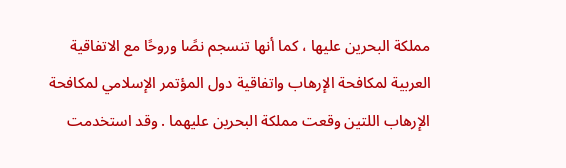مملكة البحرين عليها ، كما أنها تنسجم نصًا وروحًا مع الاتفاقية العربية لمكافحة الإرهاب واتفاقية دول المؤتمر الإسلامي لمكافحة الإرهاب اللتين وقعت مملكة البحرين عليهما . وقد استخدمت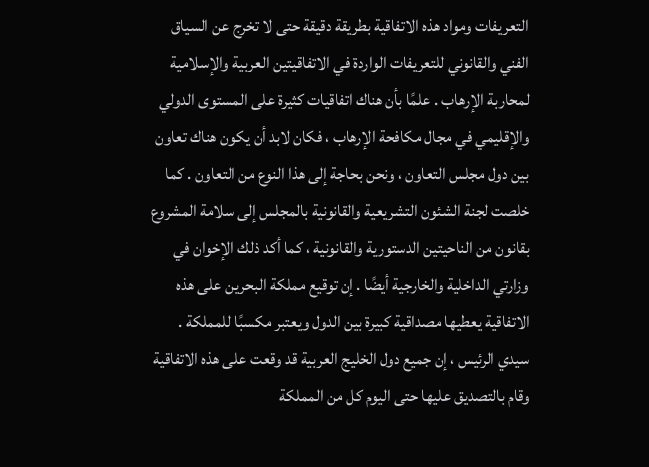التعريفات ومواد هذه الاتفاقية بطريقة دقيقة حتى لا تخرج عن السياق الفني والقانوني للتعريفات الواردة في الاتفاقيتين العربية والإسلامية لمحاربة الإرهاب . علمًا بأن هناك اتفاقيات كثيرة على المستوى الدولي والإقليمي في مجال مكافحة الإرهاب ، فكان لابد أن يكون هناك تعاون بين دول مجلس التعاون ، ونحن بحاجة إلى هذا النوع من التعاون . كما خلصت لجنة الشئون التشريعية والقانونية بالمجلس إلى سلامة المشروع بقانون من الناحيتين الدستورية والقانونية ، كما أكد ذلك الإخوان في وزارتي الداخلية والخارجية أيضًا . إن توقيع مملكة البحرين على هذه الاتفاقية يعطيها مصداقية كبيرة بين الدول ويعتبر مكسبًا للمملكة . سيدي الرئيس ، إن جميع دول الخليج العربية قد وقعت على هذه الاتفاقية وقام بالتصديق عليها حتى اليوم كل من المملكة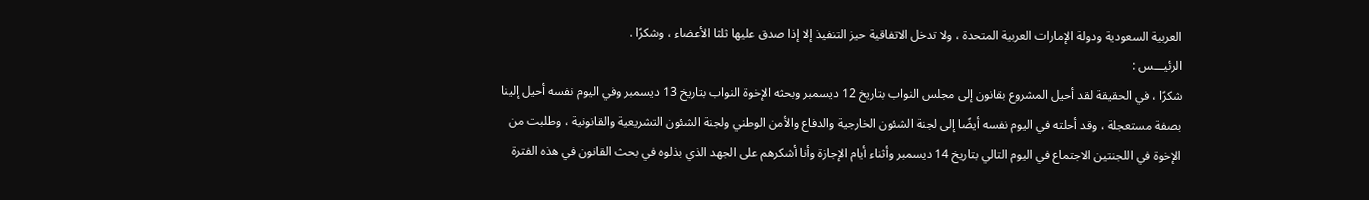العربية السعودية ودولة الإمارات العربية المتحدة ، ولا تدخل الاتفاقية حيز التنفيذ إلا إذا صدق عليها ثلثا الأعضاء ، وشكرًا .
الرئيـــس :
شكرًا ، في الحقيقة لقد أحيل المشروع بقانون إلى مجلس النواب بتاريخ 12 ديسمبر وبحثه الإخوة النواب بتاريخ 13 ديسمبر وفي اليوم نفسه أحيل إلينا بصفة مستعجلة ، وقد أحلته في اليوم نفسه أيضًا إلى لجنة الشئون الخارجية والدفاع والأمن الوطني ولجنة الشئون التشريعية والقانونية ، وطلبت من الإخوة في اللجنتين الاجتماع في اليوم التالي بتاريخ 14 ديسمبر وأثناء أيام الإجازة وأنا أشكرهم على الجهد الذي بذلوه في بحث القانون في هذه الفترة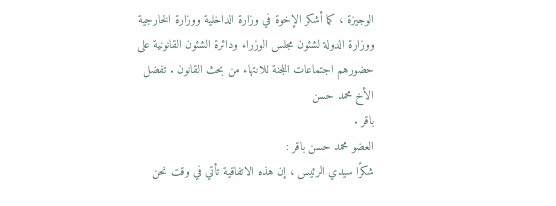الوجيزة ، كما أشكر الإخوة في وزارة الداخلية ووزارة الخارجية ووزارة الدولة لشئون مجلس الوزراء ودائرة الشئون القانونية على حضورهم اجتماعات اللجنة للانتهاء من بحث القانون . تفضل الأخ محمد حسن
باقر .
العضو محمد حسن باقر :
شكرًا سيدي الرئيس ، إن هذه الاتفاقية تأتي في وقت نحن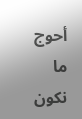أحوج ما نكون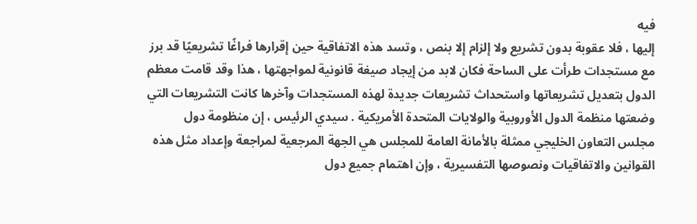فيه
إليها ، فلا عقوبة بدون تشريع ولا إلزام إلا بنص ، وتسد هذه الاتفاقية حين إقرارها فراغًا تشريعيًا قد برز مع مستجدات طرأت على الساحة فكان لابد من إيجاد صيغة قانونية لمواجهتها ، هذا وقد قامت معظم الدول بتعديل تشريعاتها واستحداث تشريعات جديدة لهذه المستجدات وآخرها كانت التشريعات التي وضعتها منظمة الدول الأوروبية والولايات المتحدة الأمريكية . سيدي الرئيس ، إن منظومة دول مجلس التعاون الخليجي ممثلة بالأمانة العامة للمجلس هي الجهة المرجعية لمراجعة وإعداد مثل هذه القوانين والاتفاقيات ونصوصها التفسيرية ، وإن اهتمام جميع دول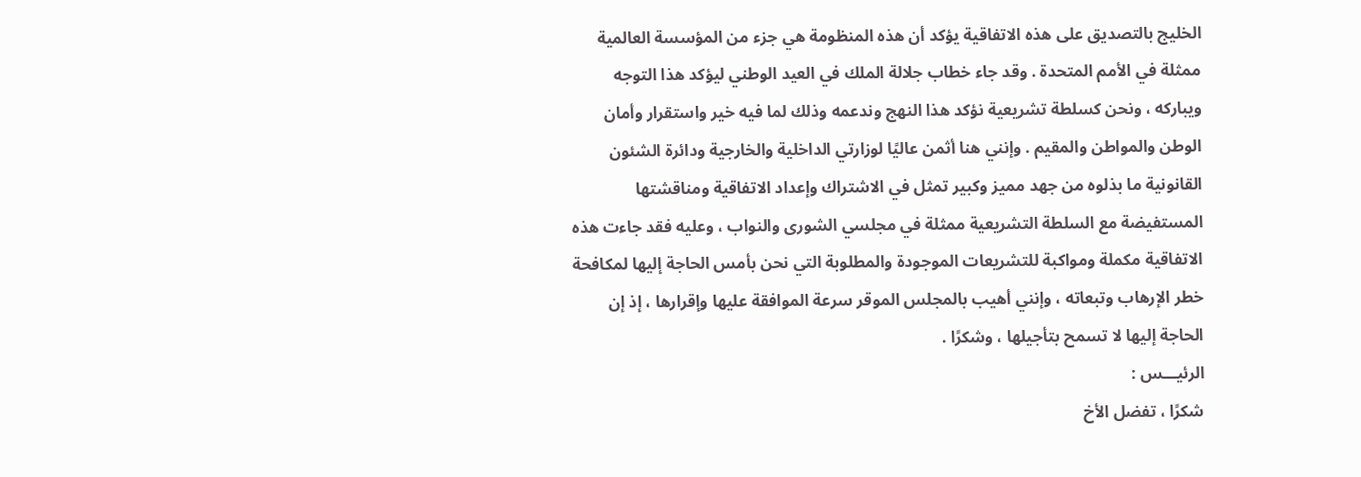الخليج بالتصديق على هذه الاتفاقية يؤكد أن هذه المنظومة هي جزء من المؤسسة العالمية ممثلة في الأمم المتحدة . وقد جاء خطاب جلالة الملك في العيد الوطني ليؤكد هذا التوجه ويباركه ، ونحن كسلطة تشريعية نؤكد هذا النهج وندعمه وذلك لما فيه خير واستقرار وأمان الوطن والمواطن والمقيم . وإنني هنا أثمن عاليًا لوزارتي الداخلية والخارجية ودائرة الشئون القانونية ما بذلوه من جهد مميز وكبير تمثل في الاشتراك وإعداد الاتفاقية ومناقشتها المستفيضة مع السلطة التشريعية ممثلة في مجلسي الشورى والنواب ، وعليه فقد جاءت هذه الاتفاقية مكملة ومواكبة للتشريعات الموجودة والمطلوبة التي نحن بأمس الحاجة إليها لمكافحة خطر الإرهاب وتبعاته ، وإنني أهيب بالمجلس الموقر سرعة الموافقة عليها وإقرارها ، إذ إن الحاجة إليها لا تسمح بتأجيلها ، وشكرًا .
الرئيـــس :
شكرًا ، تفضل الأخ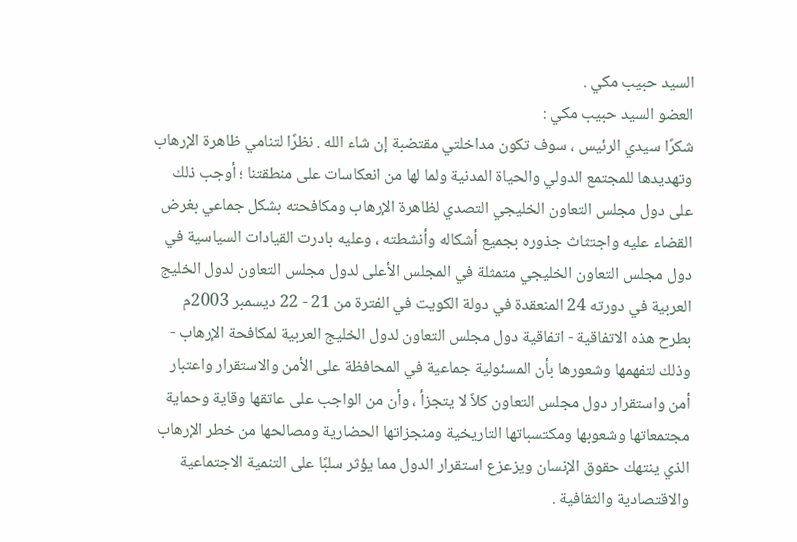السيد حبيب مكي .
العضو السيد حبيب مكي :
شكرًا سيدي الرئيس ، سوف تكون مداخلتي مقتضبة إن شاء الله . نظرًا لتنامي ظاهرة الإرهاب وتهديدها للمجتمع الدولي والحياة المدنية ولما لها من انعكاسات على منطقتنا ؛ أوجب ذلك على دول مجلس التعاون الخليجي التصدي لظاهرة الإرهاب ومكافحته بشكل جماعي بغرض القضاء عليه واجتثاث جذوره بجميع أشكاله وأنشطته ، وعليه بادرت القيادات السياسية في دول مجلس التعاون الخليجي متمثلة في المجلس الأعلى لدول مجلس التعاون لدول الخليج العربية في دورته 24 المنعقدة في دولة الكويت في الفترة من 21 - 22 ديسمبر 2003م بطرح هذه الاتفاقية - اتفاقية دول مجلس التعاون لدول الخليج العربية لمكافحة الإرهاب - وذلك لتفهمها وشعورها بأن المسئولية جماعية في المحافظة على الأمن والاستقرار واعتبار أمن واستقرار دول مجلس التعاون كلاً لا يتجزأ ، وأن من الواجب على عاتقها وقاية وحماية مجتمعاتها وشعوبها ومكتسباتها التاريخية ومنجزاتها الحضارية ومصالحها من خطر الإرهاب الذي ينتهك حقوق الإنسان ويزعزع استقرار الدول مما يؤثر سلبًا على التنمية الاجتماعية والاقتصادية والثقافية .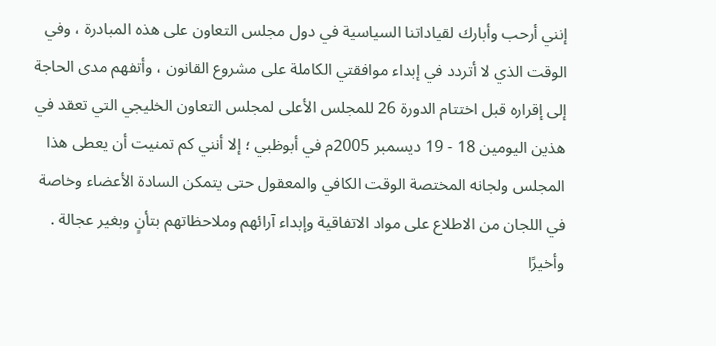إنني أرحب وأبارك لقياداتنا السياسية في دول مجلس التعاون على هذه المبادرة ، وفي الوقت الذي لا أتردد في إبداء موافقتي الكاملة على مشروع القانون ، وأتفهم مدى الحاجة إلى إقراره قبل اختتام الدورة 26 للمجلس الأعلى لمجلس التعاون الخليجي التي تعقد في هذين اليومين 18 - 19 ديسمبر 2005م في أبوظبي ؛ إلا أنني كم تمنيت أن يعطى هذا المجلس ولجانه المختصة الوقت الكافي والمعقول حتى يتمكن السادة الأعضاء وخاصة في اللجان من الاطلاع على مواد الاتفاقية وإبداء آرائهم وملاحظاتهم بتأنٍ وبغير عجالة . وأخيرًا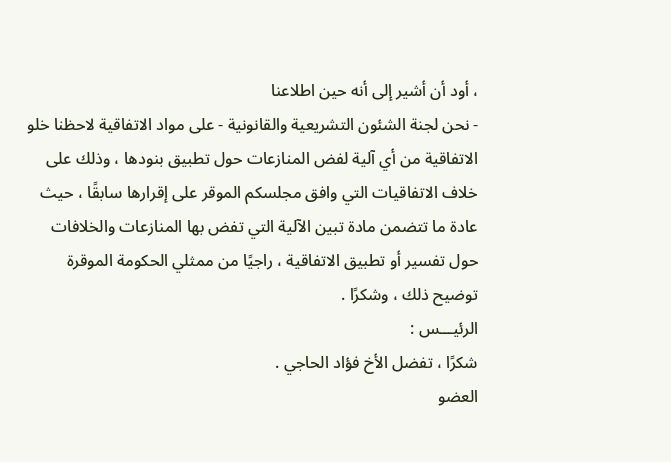، أود أن أشير إلى أنه حين اطلاعنا
- نحن لجنة الشئون التشريعية والقانونية - على مواد الاتفاقية لاحظنا خلو الاتفاقية من أي آلية لفض المنازعات حول تطبيق بنودها ، وذلك على خلاف الاتفاقيات التي وافق مجلسكم الموقر على إقرارها سابقًا ، حيث عادة ما تتضمن مادة تبين الآلية التي تفض بها المنازعات والخلافات حول تفسير أو تطبيق الاتفاقية ، راجيًا من ممثلي الحكومة الموقرة توضيح ذلك ، وشكرًا .
الرئيـــس :
شكرًا ، تفضل الأخ فؤاد الحاجي .
العضو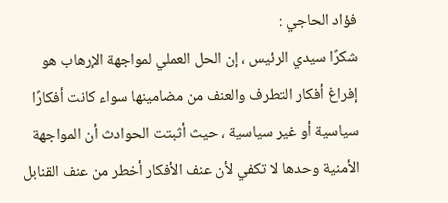فؤاد الحاجي :
شكرًا سيدي الرئيس ، إن الحل العملي لمواجهة الإرهاب هو إفراغ أفكار التطرف والعنف من مضامينها سواء كانت أفكارًا سياسية أو غير سياسية ، حيث أثبتت الحوادث أن المواجهة الأمنية وحدها لا تكفي لأن عنف الأفكار أخطر من عنف القنابل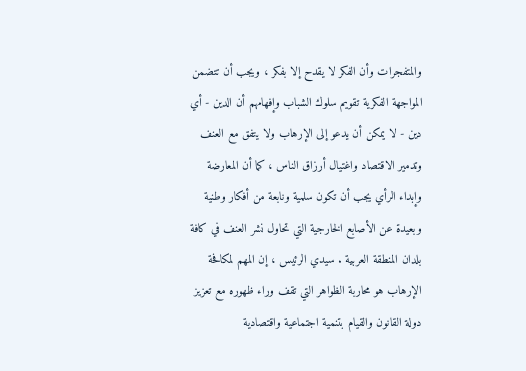والمتفجرات وأن الفكر لا يقدح إلا بفكر ، ويجب أن تتضمن المواجهة الفكرية تقويم سلوك الشباب وإفهامهم أن الدين - أي دين - لا يمكن أن يدعو إلى الإرهاب ولا يتفق مع العنف وتدمير الاقتصاد واغتيال أرزاق الناس ، كما أن المعارضة وإبداء الرأي يجب أن تكون سلمية ونابعة من أفكار وطنية وبعيدة عن الأصابع الخارجية التي تحاول نشر العنف في كافة بلدان المنطقة العربية . سيدي الرئيس ، إن المهم لمكافحة الإرهاب هو محاربة الظواهر التي تقف وراء ظهوره مع تعزيز دولة القانون والقيام بتنمية اجتماعية واقتصادية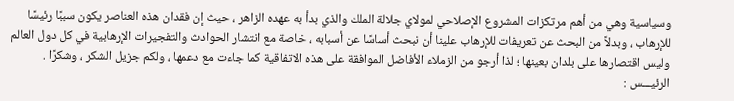وسياسية وهي من أهم مرتكزات المشروع الإصلاحي لمولاي جلالة الملك والذي بدأ به عهده الزاهر ، حيث إن فقدان هذه العناصر يكون سببًا رئيسًا للإرهاب ، وبدلاً من البحث عن تعريفات للإرهاب علينا أن نبحث أساسًا عن أسبابه ، خاصة مع انتشار الحوادث والتفجيرات الإرهابية في كل دول العالم وليس اقتصارها على بلدان بعينها ؛ لذا أرجو من الزملاء الأفاضل الموافقة على هذه الاتفاقية كما جاءت مع دعمها ، ولكم جزيل الشكر ، وشكرًا .
الرئيـــس :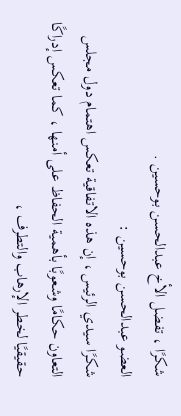شكرًا ، تفضل الأخ عبدالحسن بوحسين .
العضو عبدالحسن بوحسين :
شكرًا سيدي الرئيس ، إن هذه الاتفاقية تعكس اهتمام دول مجلس التعاون حكامًا وشعوبًا بأهمية الحفاظ على أمنها ، كما تعكس إدراكًا حقيقيًا لخطر الإرهاب والتطرف ،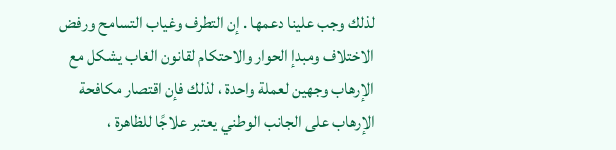لذلك وجب علينا دعمها . إن التطرف وغياب التسامح ورفض الاختلاف ومبدإ الحوار والاحتكام لقانون الغاب يشكل مع الإرهاب وجهين لعملة واحدة ، لذلك فإن اقتصار مكافحة الإرهاب على الجانب الوطني يعتبر علاجًا للظاهرة ،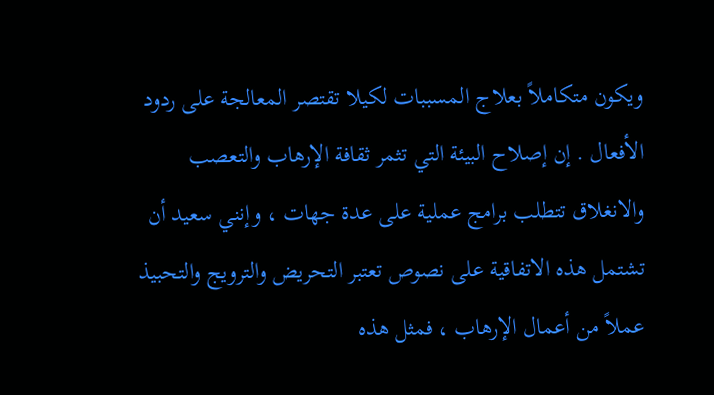ويكون متكاملاً بعلاج المسببات لكيلا تقتصر المعالجة على ردود الأفعال . إن إصلاح البيئة التي تثمر ثقافة الإرهاب والتعصب والانغلاق تتطلب برامج عملية على عدة جهات ، وإنني سعيد أن تشتمل هذه الاتفاقية على نصوص تعتبر التحريض والترويج والتحبيذ عملاً من أعمال الإرهاب ، فمثل هذه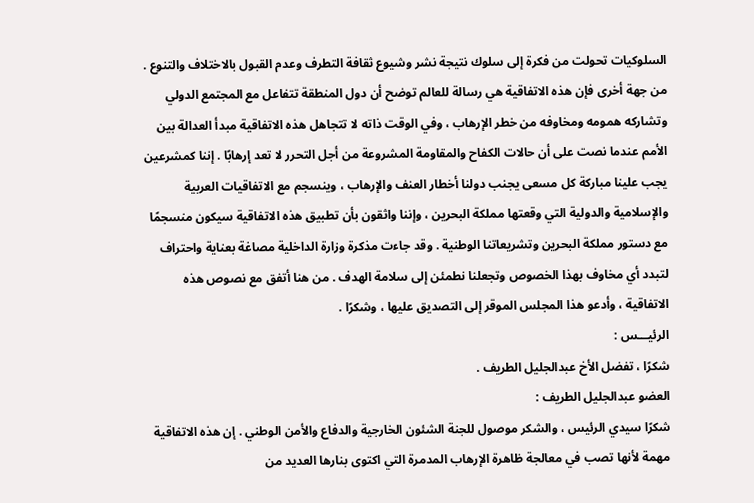السلوكيات تحولت من فكرة إلى سلوك نتيجة نشر وشيوع ثقافة التطرف وعدم القبول بالاختلاف والتنوع . من جهة أخرى فإن هذه الاتفاقية هي رسالة للعالم توضح أن دول المنطقة تتفاعل مع المجتمع الدولي وتشاركه همومه ومخاوفه من خطر الإرهاب ، وفي الوقت ذاته لا تتجاهل هذه الاتفاقية مبدأ العدالة بين الأمم عندما نصت على أن حالات الكفاح والمقاومة المشروعة من أجل التحرر لا تعد إرهابًا . إننا كمشرعين يجب علينا مباركة كل مسعى يجنب دولنا أخطار العنف والإرهاب ، وينسجم مع الاتفاقيات العربية والإسلامية والدولية التي وقعتها مملكة البحرين ، وإننا واثقون بأن تطبيق هذه الاتفاقية سيكون منسجمًا مع دستور مملكة البحرين وتشريعاتنا الوطنية . وقد جاءت مذكرة وزارة الداخلية مصاغة بعناية واحتراف لتبدد أي مخاوف بهذا الخصوص وتجعلنا نطمئن إلى سلامة الهدف . من هنا أتفق مع نصوص هذه الاتفاقية ، وأدعو هذا المجلس الموقر إلى التصديق عليها ، وشكرًا .
الرئيـــس :
شكرًا ، تفضل الأخ عبدالجليل الطريف .
العضو عبدالجليل الطريف :
شكرًا سيدي الرئيس ، والشكر موصول للجنة الشئون الخارجية والدفاع والأمن الوطني . إن هذه الاتفاقية مهمة لأنها تصب في معالجة ظاهرة الإرهاب المدمرة التي اكتوى بنارها العديد من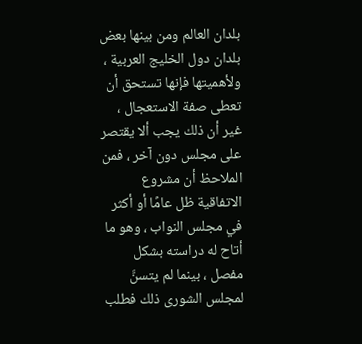بلدان العالم ومن بينها بعض بلدان دول الخليج العربية ، ولأهميتها فإنها تستحق أن تعطى صفة الاستعجال ، غير أن ذلك يجب ألا يقتصر على مجلس دون آخر ، فمن الملاحظ أن مشروع الاتفاقية ظل عامًا أو أكثر في مجلس النواب ، وهو ما أتاح له دراسته بشكل مفصل ، بينما لم يتسنَّ لمجلس الشورى ذلك فطلب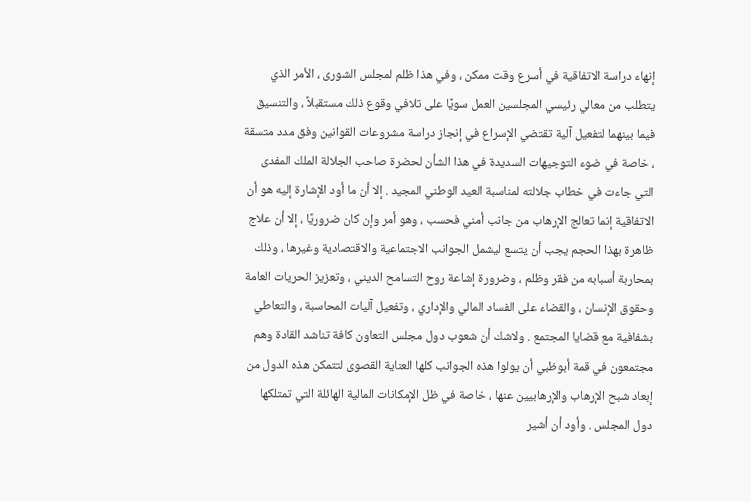إنهاء دراسة الاتفاقية في أسرع وقت ممكن ، وفي هذا ظلم لمجلس الشورى ، الأمر الذي يتطلب من معالي رئيسي المجلسين العمل سويًا على تلافي وقوع ذلك مستقبلاً ، والتنسيق فيما بينهما لتفعيل آلية تقتضي الإسراع في إنجاز دراسة مشروعات القوانين وفق مدد متسقة ، خاصة في ضوء التوجيهات السديدة في هذا الشأن لحضرة صاحب الجلالة الملك المفدى التي جاءت في خطاب جلالته لمناسبة العيد الوطني المجيد . إلا أن ما أود الإشارة إليه هو أن الاتفاقية إنما تعالج الإرهاب من جانب أمني فحسب ، وهو أمر وإن كان ضروريًا ، إلا أن علاج ظاهرة بهذا الحجم يجب أن يتسع ليشمل الجوانب الاجتماعية والاقتصادية وغيرها ، وذلك بمحاربة أسبابه من فقر وظلم ، وضرورة إشاعة روح التسامح الديني ، وتعزيز الحريات العامة وحقوق الإنسان ، والقضاء على الفساد المالي والإداري ، وتفعيل آليات المحاسبة ، والتعاطي بشفافية مع قضايا المجتمع . ولاشك أن شعوب دول مجلس التعاون كافة تناشد القادة وهم مجتمعون في قمة أبوظبي أن يولوا هذه الجوانب كلها العناية القصوى لتتمكن هذه الدول من إبعاد شبح الإرهاب والإرهابيين عنها ، خاصة في ظل الإمكانات المالية الهائلة التي تمتلكها دول المجلس . وأود أن أشير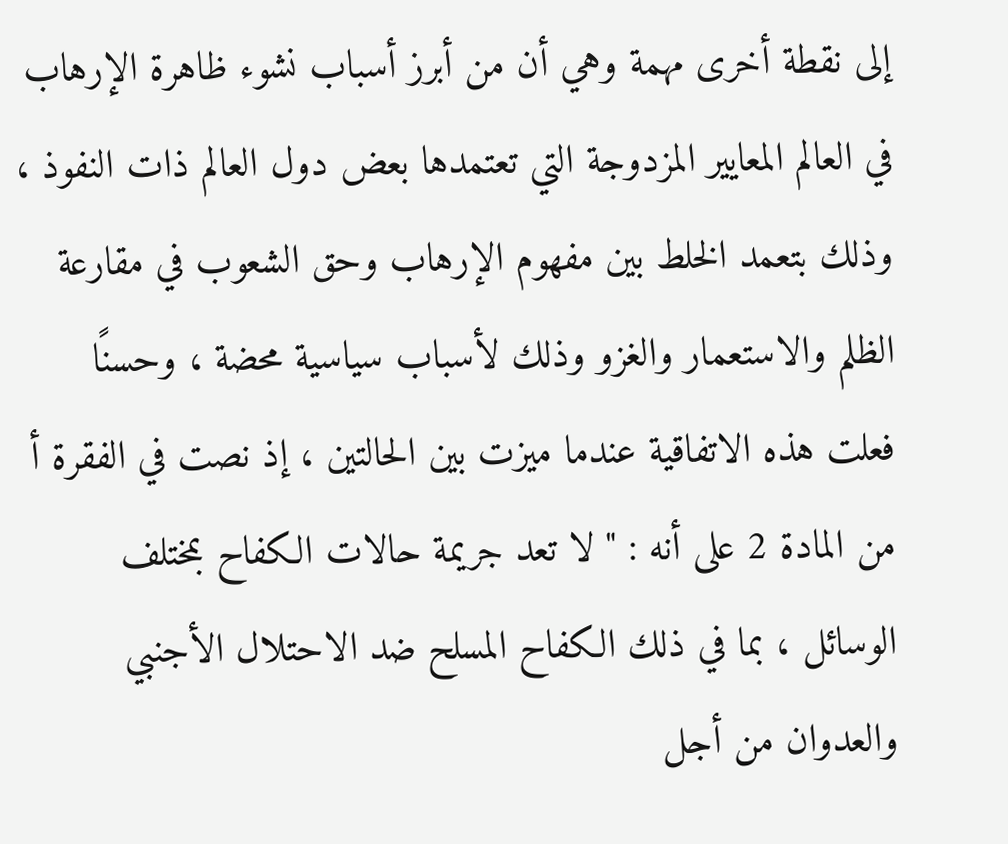إلى نقطة أخرى مهمة وهي أن من أبرز أسباب نشوء ظاهرة الإرهاب في العالم المعايير المزدوجة التي تعتمدها بعض دول العالم ذات النفوذ ، وذلك بتعمد الخلط بين مفهوم الإرهاب وحق الشعوب في مقارعة الظلم والاستعمار والغزو وذلك لأسباب سياسية محضة ، وحسنًا فعلت هذه الاتفاقية عندما ميزت بين الحالتين ، إذ نصت في الفقرة أ من المادة 2 على أنه : " لا تعد جريمة حالات الكفاح بمختلف الوسائل ، بما في ذلك الكفاح المسلح ضد الاحتلال الأجنبي والعدوان من أجل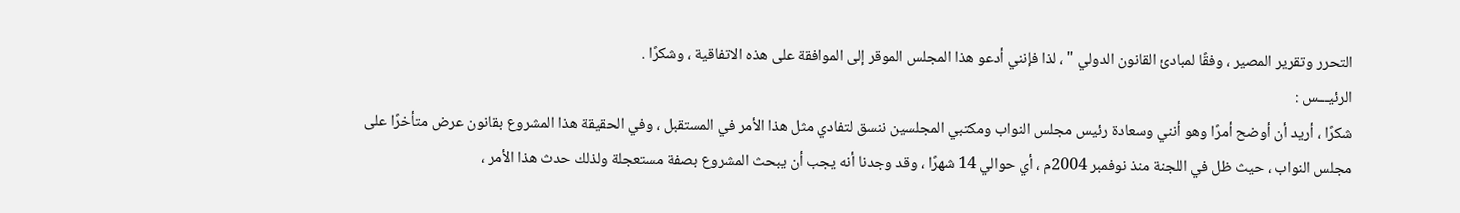التحرر وتقرير المصير ، وفقًا لمبادئ القانون الدولي " ، لذا فإنني أدعو هذا المجلس الموقر إلى الموافقة على هذه الاتفاقية ، وشكرًا .
الرئيـــس :
شكرًا ، أريد أن أوضح أمرًا وهو أنني وسعادة رئيس مجلس النواب ومكتبي المجلسين ننسق لتفادي مثل هذا الأمر في المستقبل ، وفي الحقيقة هذا المشروع بقانون عرض متأخرًا على مجلس النواب ، حيث ظل في اللجنة منذ نوفمبر 2004م ، أي حوالي 14 شهرًا ، وقد وجدنا أنه يجب أن يبحث المشروع بصفة مستعجلة ولذلك حدث هذا الأمر ،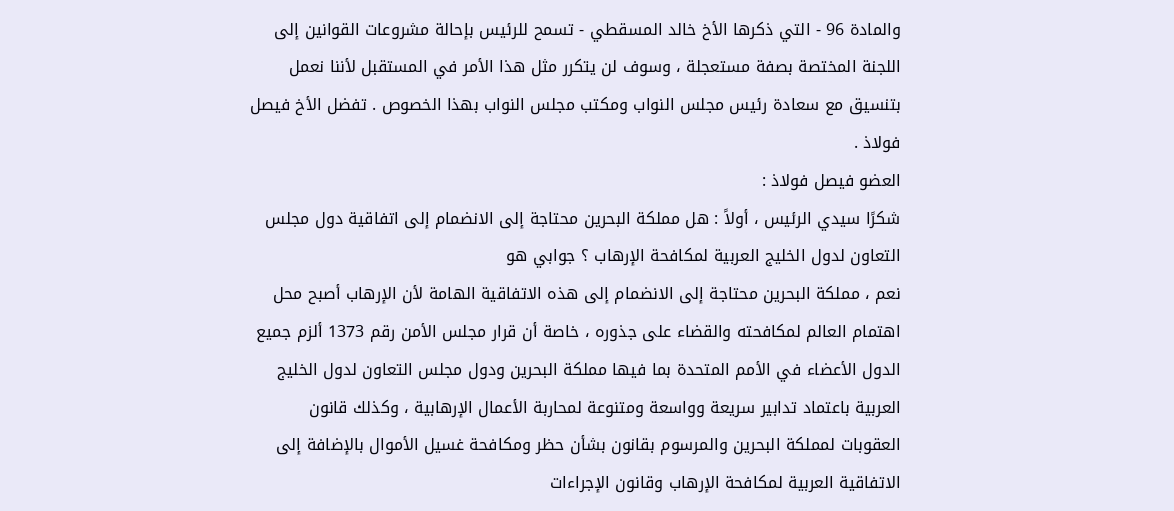والمادة 96 - التي ذكرها الأخ خالد المسقطي - تسمح للرئيس بإحالة مشروعات القوانين إلى اللجنة المختصة بصفة مستعجلة ، وسوف لن يتكرر مثل هذا الأمر في المستقبل لأننا نعمل بتنسيق مع سعادة رئيس مجلس النواب ومكتب مجلس النواب بهذا الخصوص . تفضل الأخ فيصل فولاذ .
العضو فيصل فولاذ :
شكرًا سيدي الرئيس ، أولاً : هل مملكة البحرين محتاجة إلى الانضمام إلى اتفاقية دول مجلس التعاون لدول الخليج العربية لمكافحة الإرهاب ؟ جوابي هو
نعم ، مملكة البحرين محتاجة إلى الانضمام إلى هذه الاتفاقية الهامة لأن الإرهاب أصبح محل اهتمام العالم لمكافحته والقضاء على جذوره ، خاصة أن قرار مجلس الأمن رقم 1373 ألزم جميع الدول الأعضاء في الأمم المتحدة بما فيها مملكة البحرين ودول مجلس التعاون لدول الخليج العربية باعتماد تدابير سريعة وواسعة ومتنوعة لمحاربة الأعمال الإرهابية ، وكذلك قانون العقوبات لمملكة البحرين والمرسوم بقانون بشأن حظر ومكافحة غسيل الأموال بالإضافة إلى الاتفاقية العربية لمكافحة الإرهاب وقانون الإجراءات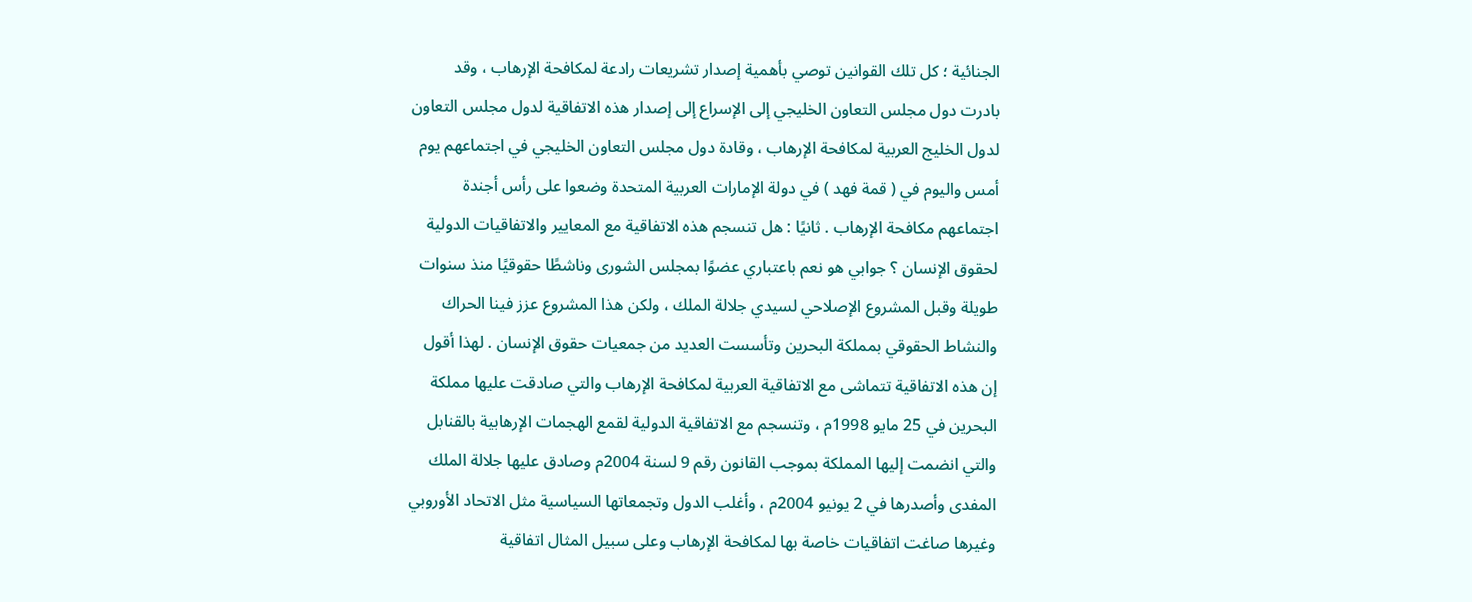الجنائية ؛ كل تلك القوانين توصي بأهمية إصدار تشريعات رادعة لمكافحة الإرهاب ، وقد بادرت دول مجلس التعاون الخليجي إلى الإسراع إلى إصدار هذه الاتفاقية لدول مجلس التعاون لدول الخليج العربية لمكافحة الإرهاب ، وقادة دول مجلس التعاون الخليجي في اجتماعهم يوم أمس واليوم في ( قمة فهد ) في دولة الإمارات العربية المتحدة وضعوا على رأس أجندة اجتماعهم مكافحة الإرهاب . ثانيًا : هل تنسجم هذه الاتفاقية مع المعايير والاتفاقيات الدولية لحقوق الإنسان ؟ جوابي هو نعم باعتباري عضوًا بمجلس الشورى وناشطًا حقوقيًا منذ سنوات طويلة وقبل المشروع الإصلاحي لسيدي جلالة الملك ، ولكن هذا المشروع عزز فينا الحراك والنشاط الحقوقي بمملكة البحرين وتأسست العديد من جمعيات حقوق الإنسان . لهذا أقول إن هذه الاتفاقية تتماشى مع الاتفاقية العربية لمكافحة الإرهاب والتي صادقت عليها مملكة البحرين في 25 مايو 1998م ، وتنسجم مع الاتفاقية الدولية لقمع الهجمات الإرهابية بالقنابل والتي انضمت إليها المملكة بموجب القانون رقم 9 لسنة 2004م وصادق عليها جلالة الملك المفدى وأصدرها في 2 يونيو 2004م ، وأغلب الدول وتجمعاتها السياسية مثل الاتحاد الأوروبي وغيرها صاغت اتفاقيات خاصة بها لمكافحة الإرهاب وعلى سبيل المثال اتفاقية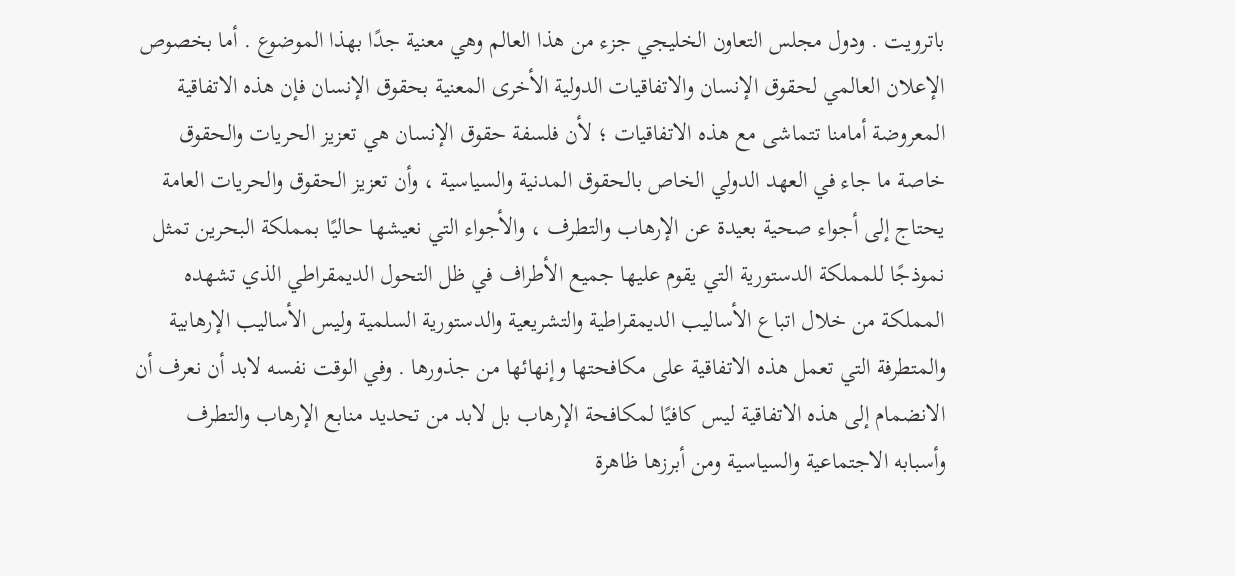باترويت . ودول مجلس التعاون الخليجي جزء من هذا العالم وهي معنية جدًا بهذا الموضوع . أما بخصوص الإعلان العالمي لحقوق الإنسان والاتفاقيات الدولية الأخرى المعنية بحقوق الإنسان فإن هذه الاتفاقية المعروضة أمامنا تتماشى مع هذه الاتفاقيات ؛ لأن فلسفة حقوق الإنسان هي تعزيز الحريات والحقوق خاصة ما جاء في العهد الدولي الخاص بالحقوق المدنية والسياسية ، وأن تعزيز الحقوق والحريات العامة يحتاج إلى أجواء صحية بعيدة عن الإرهاب والتطرف ، والأجواء التي نعيشها حاليًا بمملكة البحرين تمثل نموذجًا للمملكة الدستورية التي يقوم عليها جميع الأطراف في ظل التحول الديمقراطي الذي تشهده المملكة من خلال اتباع الأساليب الديمقراطية والتشريعية والدستورية السلمية وليس الأساليب الإرهابية والمتطرفة التي تعمل هذه الاتفاقية على مكافحتها وإنهائها من جذورها . وفي الوقت نفسه لابد أن نعرف أن الانضمام إلى هذه الاتفاقية ليس كافيًا لمكافحة الإرهاب بل لابد من تحديد منابع الإرهاب والتطرف وأسبابه الاجتماعية والسياسية ومن أبرزها ظاهرة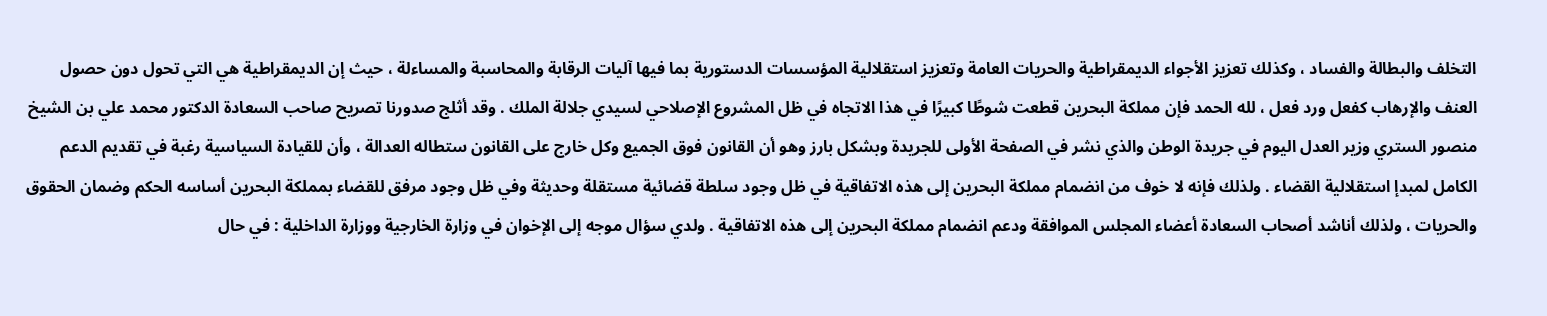التخلف والبطالة والفساد ، وكذلك تعزيز الأجواء الديمقراطية والحريات العامة وتعزيز استقلالية المؤسسات الدستورية بما فيها آليات الرقابة والمحاسبة والمساءلة ، حيث إن الديمقراطية هي التي تحول دون حصول العنف والإرهاب كفعل ورد فعل ، لله الحمد فإن مملكة البحرين قطعت شوطًا كبيرًا في هذا الاتجاه في ظل المشروع الإصلاحي لسيدي جلالة الملك . وقد أثلج صدورنا تصريح صاحب السعادة الدكتور محمد علي بن الشيخ منصور الستري وزير العدل اليوم في جريدة الوطن والذي نشر في الصفحة الأولى للجريدة وبشكل بارز وهو أن القانون فوق الجميع وكل خارج على القانون ستطاله العدالة ، وأن للقيادة السياسية رغبة في تقديم الدعم الكامل لمبدإ استقلالية القضاء . ولذلك فإنه لا خوف من انضمام مملكة البحرين إلى هذه الاتفاقية في ظل وجود سلطة قضائية مستقلة وحديثة وفي ظل وجود مرفق للقضاء بمملكة البحرين أساسه الحكم وضمان الحقوق والحريات ، ولذلك أناشد أصحاب السعادة أعضاء المجلس الموافقة ودعم انضمام مملكة البحرين إلى هذه الاتفاقية . ولدي سؤال موجه إلى الإخوان في وزارة الخارجية ووزارة الداخلية : في حال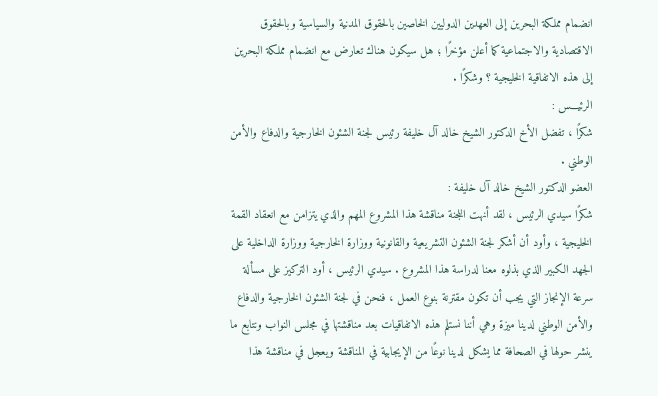انضمام مملكة البحرين إلى العهدين الدوليين الخاصين بالحقوق المدنية والسياسية وبالحقوق الاقتصادية والاجتماعية كما أعلن مؤخرًا ؛ هل سيكون هناك تعارض مع انضمام مملكة البحرين إلى هذه الاتفاقية الخليجية ؟ وشكرًا .
الرئيـــس :
شكرًا ، تفضل الأخ الدكتور الشيخ خالد آل خليفة رئيس لجنة الشئون الخارجية والدفاع والأمن الوطني .
العضو الدكتور الشيخ خالد آل خليفة :
شكرًا سيدي الرئيس ، لقد أنهت اللجنة مناقشة هذا المشروع المهم والذي يتزامن مع انعقاد القمة الخليجية ، وأود أن أشكر لجنة الشئون التشريعية والقانونية ووزارة الخارجية ووزارة الداخلية على الجهد الكبير الذي بذلوه معنا لدراسة هذا المشروع . سيدي الرئيس ، أود التركيز على مسألة سرعة الإنجاز التي يجب أن تكون مقترنة بنوع العمل ، فنحن في لجنة الشئون الخارجية والدفاع والأمن الوطني لدينا ميزة وهي أننا نستلم هذه الاتفاقيات بعد مناقشتها في مجلس النواب ونتابع ما ينشر حولها في الصحافة مما يشكل لدينا نوعًا من الإيجابية في المناقشة ويعجل في مناقشة هذا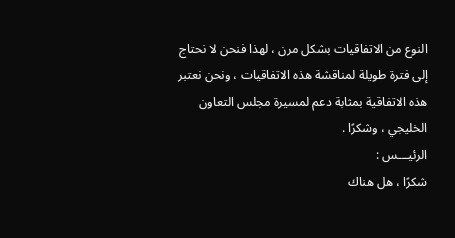النوع من الاتفاقيات بشكل مرن ، لهذا فنحن لا نحتاج إلى فترة طويلة لمناقشة هذه الاتفاقيات ، ونحن نعتبر هذه الاتفاقية بمثابة دعم لمسيرة مجلس التعاون الخليجي ، وشكرًا .
الرئيـــس :
شكرًا ، هل هناك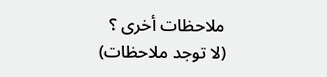ملاحظات أخرى ؟
(لا توجد ملاحظات)